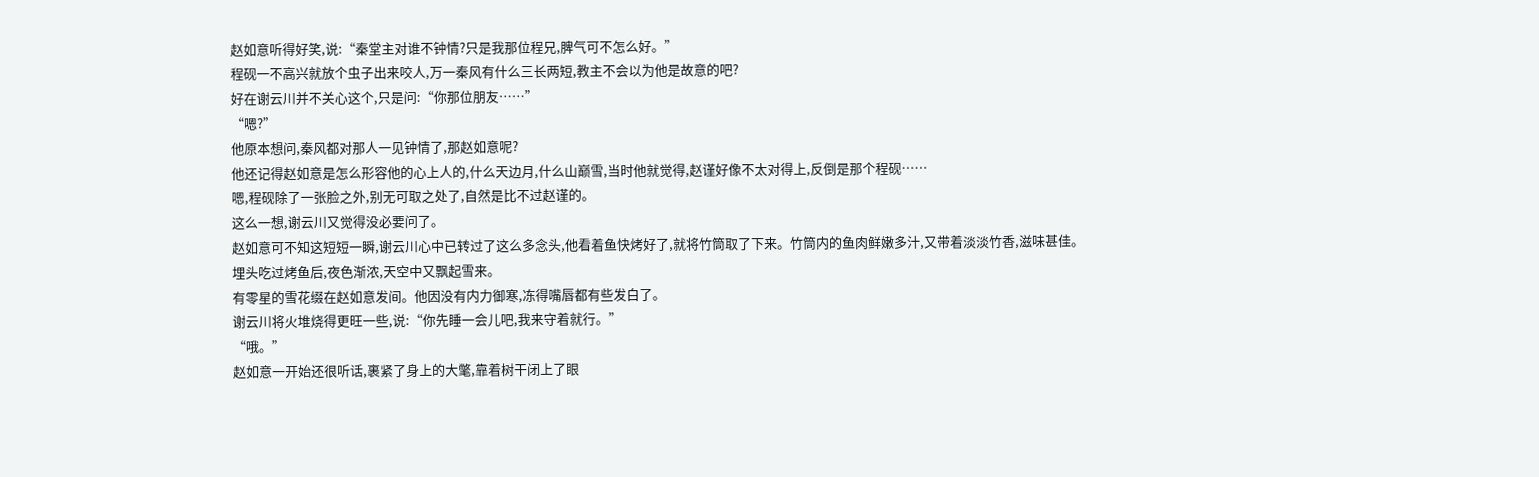赵如意听得好笑,说:“秦堂主对谁不钟情?只是我那位程兄,脾气可不怎么好。”
程砚一不高兴就放个虫子出来咬人,万一秦风有什么三长两短,教主不会以为他是故意的吧?
好在谢云川并不关心这个,只是问:“你那位朋友……”
“嗯?”
他原本想问,秦风都对那人一见钟情了,那赵如意呢?
他还记得赵如意是怎么形容他的心上人的,什么天边月,什么山巅雪,当时他就觉得,赵谨好像不太对得上,反倒是那个程砚……
嗯,程砚除了一张脸之外,别无可取之处了,自然是比不过赵谨的。
这么一想,谢云川又觉得没必要问了。
赵如意可不知这短短一瞬,谢云川心中已转过了这么多念头,他看着鱼快烤好了,就将竹筒取了下来。竹筒内的鱼肉鲜嫩多汁,又带着淡淡竹香,滋味甚佳。
埋头吃过烤鱼后,夜色渐浓,天空中又飘起雪来。
有零星的雪花缀在赵如意发间。他因没有内力御寒,冻得嘴唇都有些发白了。
谢云川将火堆烧得更旺一些,说:“你先睡一会儿吧,我来守着就行。”
“哦。”
赵如意一开始还很听话,裹紧了身上的大氅,靠着树干闭上了眼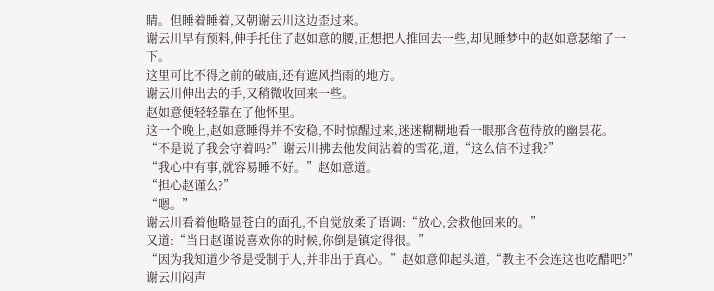睛。但睡着睡着,又朝谢云川这边歪过来。
谢云川早有预料,伸手托住了赵如意的腰,正想把人推回去一些,却见睡梦中的赵如意瑟缩了一下。
这里可比不得之前的破庙,还有遮风挡雨的地方。
谢云川伸出去的手,又稍微收回来一些。
赵如意便轻轻靠在了他怀里。
这一个晚上,赵如意睡得并不安稳,不时惊醒过来,迷迷糊糊地看一眼那含苞待放的幽昙花。
“不是说了我会守着吗?”谢云川拂去他发间沾着的雪花,道,“这么信不过我?”
“我心中有事,就容易睡不好。”赵如意道。
“担心赵谨么?”
“嗯。”
谢云川看着他略显苍白的面孔,不自觉放柔了语调:“放心,会救他回来的。”
又道:“当日赵谨说喜欢你的时候,你倒是镇定得很。”
“因为我知道少爷是受制于人,并非出于真心。”赵如意仰起头道,“教主不会连这也吃醋吧?”
谢云川闷声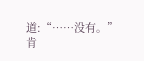道:“……没有。”
肯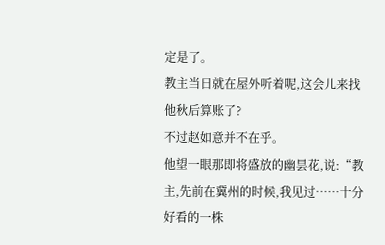定是了。
教主当日就在屋外听着呢,这会儿来找他秋后算账了?
不过赵如意并不在乎。
他望一眼那即将盛放的幽昙花,说:“教主,先前在冀州的时候,我见过……十分好看的一株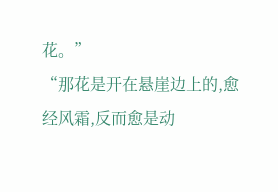花。”
“那花是开在悬崖边上的,愈经风霜,反而愈是动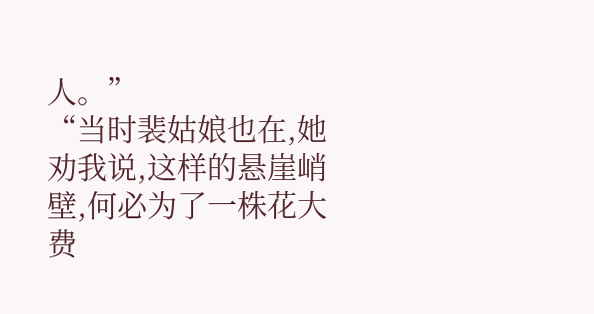人。”
“当时裴姑娘也在,她劝我说,这样的悬崖峭壁,何必为了一株花大费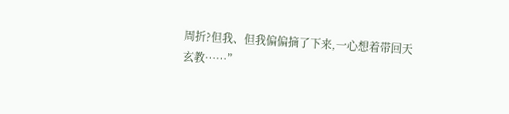周折?但我、但我偏偏摘了下来,一心想着带回天玄教……”